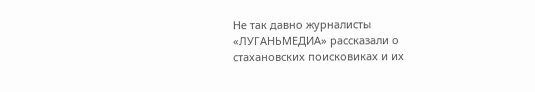Не так давно журналисты «ЛУГАНЬМЕДИА» рассказали о стахановских поисковиках и их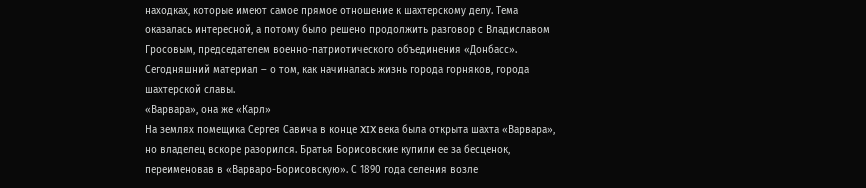находках, которые имеют самое прямое отношение к шахтерскому делу. Тема оказалась интересной, а потому было решено продолжить разговор с Владиславом Гросовым, председателем военно-патриотического объединения «Донбасс». Сегодняшний материал ‒ о том, как начиналась жизнь города горняков, города шахтерской славы.
«Варвара», она же «Карл»
На землях помещика Сергея Савича в конце XIX века была открыта шахта «Варвара», но владелец вскоре разорился. Братья Борисовские купили ее за бесценок, переименовав в «Варваро-Борисовскую». С 1890 года селения возле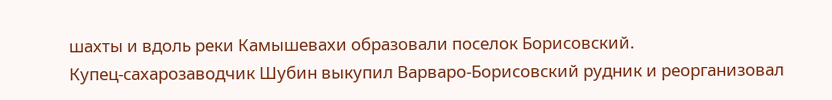шахты и вдоль реки Камышевахи образовали поселок Борисовский.
Купец-сахарозаводчик Шубин выкупил Варваро-Борисовский рудник и реорганизовал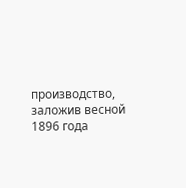производство, заложив весной 1896 года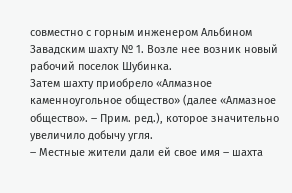совместно с горным инженером Альбином Завадским шахту № 1. Возле нее возник новый рабочий поселок Шубинка.
Затем шахту приобрело «Алмазное каменноугольное общество» (далее «Алмазное общество». ‒ Прим. ред.), которое значительно увеличило добычу угля.
‒ Местные жители дали ей свое имя ‒ шахта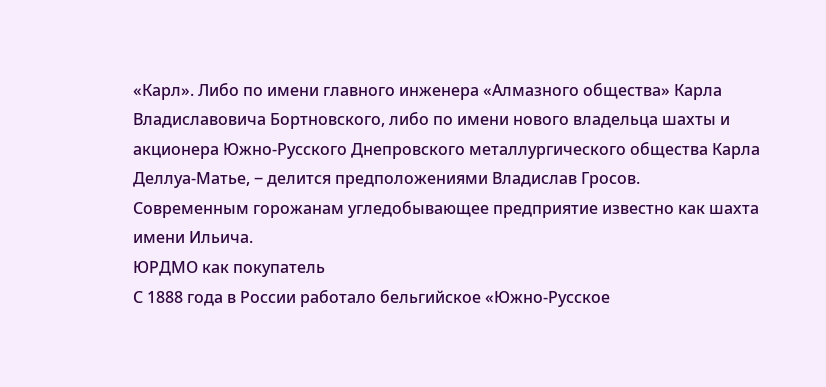«Карл». Либо по имени главного инженера «Алмазного общества» Карла Владиславовича Бортновского, либо по имени нового владельца шахты и акционера Южно-Русского Днепровского металлургического общества Карла Деллуа-Матье, ‒ делится предположениями Владислав Гросов.
Современным горожанам угледобывающее предприятие известно как шахта имени Ильича.
ЮРДМО как покупатель
С 1888 года в России работало бельгийское «Южно-Русское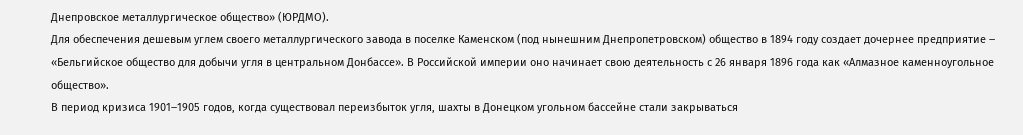Днепровское металлургическое общество» (ЮРДМО).
Для обеспечения дешевым углем своего металлургического завода в поселке Каменском (под нынешним Днепропетровском) общество в 1894 году создает дочернее предприятие ‒ «Бельгийское общество для добычи угля в центральном Донбассе». В Российской империи оно начинает свою деятельность с 26 января 1896 года как «Алмазное каменноугольное общество».
В период кризиса 1901‒1905 годов, когда существовал переизбыток угля, шахты в Донецком угольном бассейне стали закрываться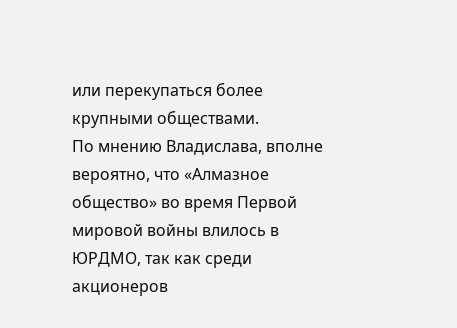или перекупаться более крупными обществами.
По мнению Владислава, вполне вероятно, что «Алмазное общество» во время Первой мировой войны влилось в ЮРДМО, так как среди акционеров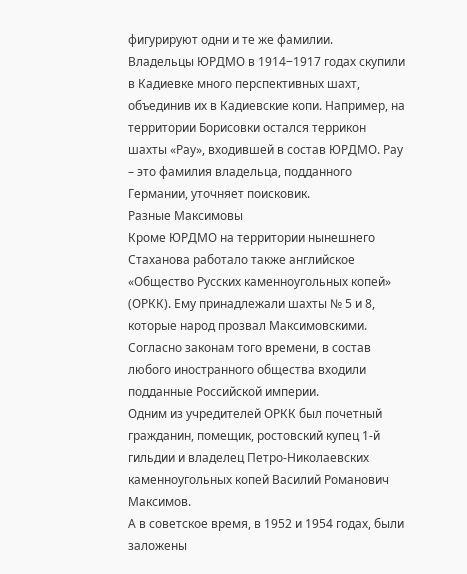фигурируют одни и те же фамилии.
Владельцы ЮРДМО в 1914‒1917 годах скупили в Кадиевке много перспективных шахт, объединив их в Кадиевские копи. Например, на территории Борисовки остался террикон шахты «Рау», входившей в состав ЮРДМО. Рау – это фамилия владельца, подданного Германии, уточняет поисковик.
Разные Максимовы
Кроме ЮРДМО на территории нынешнего Стаханова работало также английское «Общество Русских каменноугольных копей» (ОРКК). Ему принадлежали шахты № 5 и 8, которые народ прозвал Максимовскими. Согласно законам того времени, в состав любого иностранного общества входили подданные Российской империи.
Одним из учредителей ОРКК был почетный гражданин, помещик, ростовский купец 1-й гильдии и владелец Петро-Николаевских каменноугольных копей Василий Романович Максимов.
А в советское время, в 1952 и 1954 годах, были заложены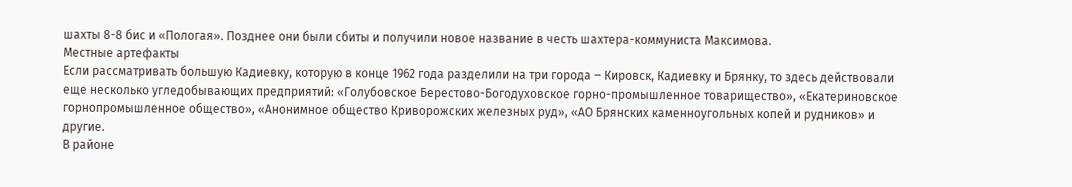шахты 8-8 бис и «Пологая». Позднее они были сбиты и получили новое название в честь шахтера-коммуниста Максимова.
Местные артефакты
Если рассматривать большую Кадиевку, которую в конце 1962 года разделили на три города ‒ Кировск, Кадиевку и Брянку, то здесь действовали еще несколько угледобывающих предприятий: «Голубовское Берестово-Богодуховское горно-промышленное товарищество», «Екатериновское горнопромышленное общество», «Анонимное общество Криворожских железных руд», «АО Брянских каменноугольных копей и рудников» и другие.
В районе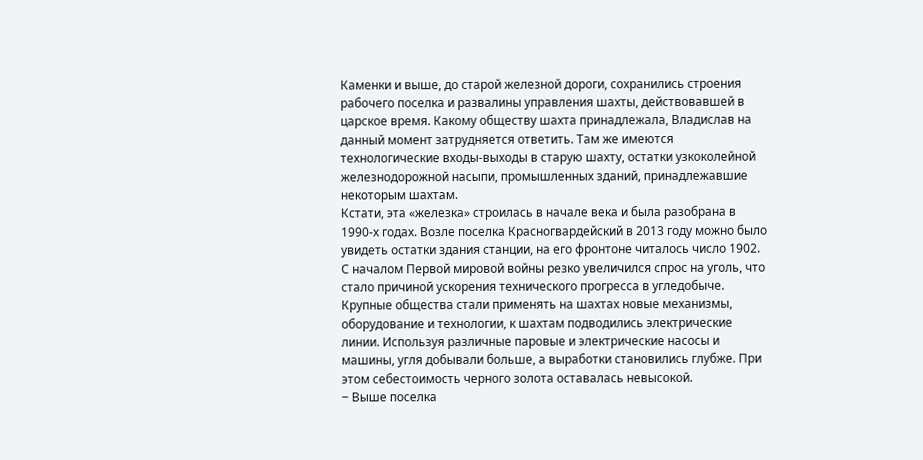Каменки и выше, до старой железной дороги, сохранились строения рабочего поселка и развалины управления шахты, действовавшей в царское время. Какому обществу шахта принадлежала, Владислав на данный момент затрудняется ответить. Там же имеются технологические входы-выходы в старую шахту, остатки узкоколейной железнодорожной насыпи, промышленных зданий, принадлежавшие некоторым шахтам.
Кстати, эта «железка» строилась в начале века и была разобрана в 1990-х годах. Возле поселка Красногвардейский в 2013 году можно было увидеть остатки здания станции, на его фронтоне читалось число 1902.
С началом Первой мировой войны резко увеличился спрос на уголь, что стало причиной ускорения технического прогресса в угледобыче. Крупные общества стали применять на шахтах новые механизмы, оборудование и технологии, к шахтам подводились электрические линии. Используя различные паровые и электрические насосы и машины, угля добывали больше, а выработки становились глубже. При этом себестоимость черного золота оставалась невысокой.
‒ Выше поселка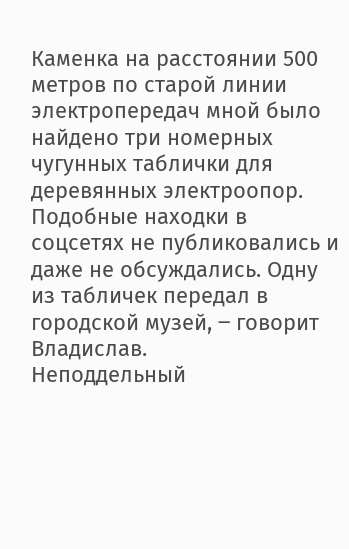Каменка на расстоянии 500 метров по старой линии электропередач мной было найдено три номерных чугунных таблички для деревянных электроопор. Подобные находки в соцсетях не публиковались и даже не обсуждались. Одну из табличек передал в городской музей, ‒ говорит Владислав.
Неподдельный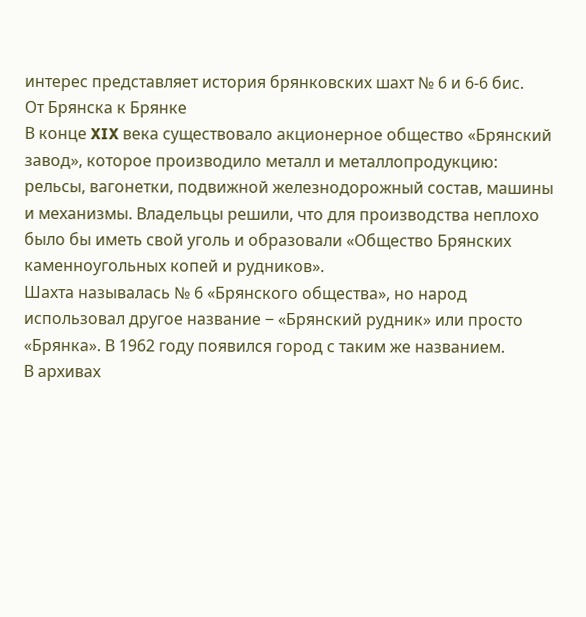интерес представляет история брянковских шахт № 6 и 6-6 бис.
От Брянска к Брянке
В конце XIX века существовало акционерное общество «Брянский завод», которое производило металл и металлопродукцию: рельсы, вагонетки, подвижной железнодорожный состав, машины и механизмы. Владельцы решили, что для производства неплохо было бы иметь свой уголь и образовали «Общество Брянских каменноугольных копей и рудников».
Шахта называлась № 6 «Брянского общества», но народ использовал другое название ‒ «Брянский рудник» или просто «Брянка». В 1962 году появился город с таким же названием.
В архивах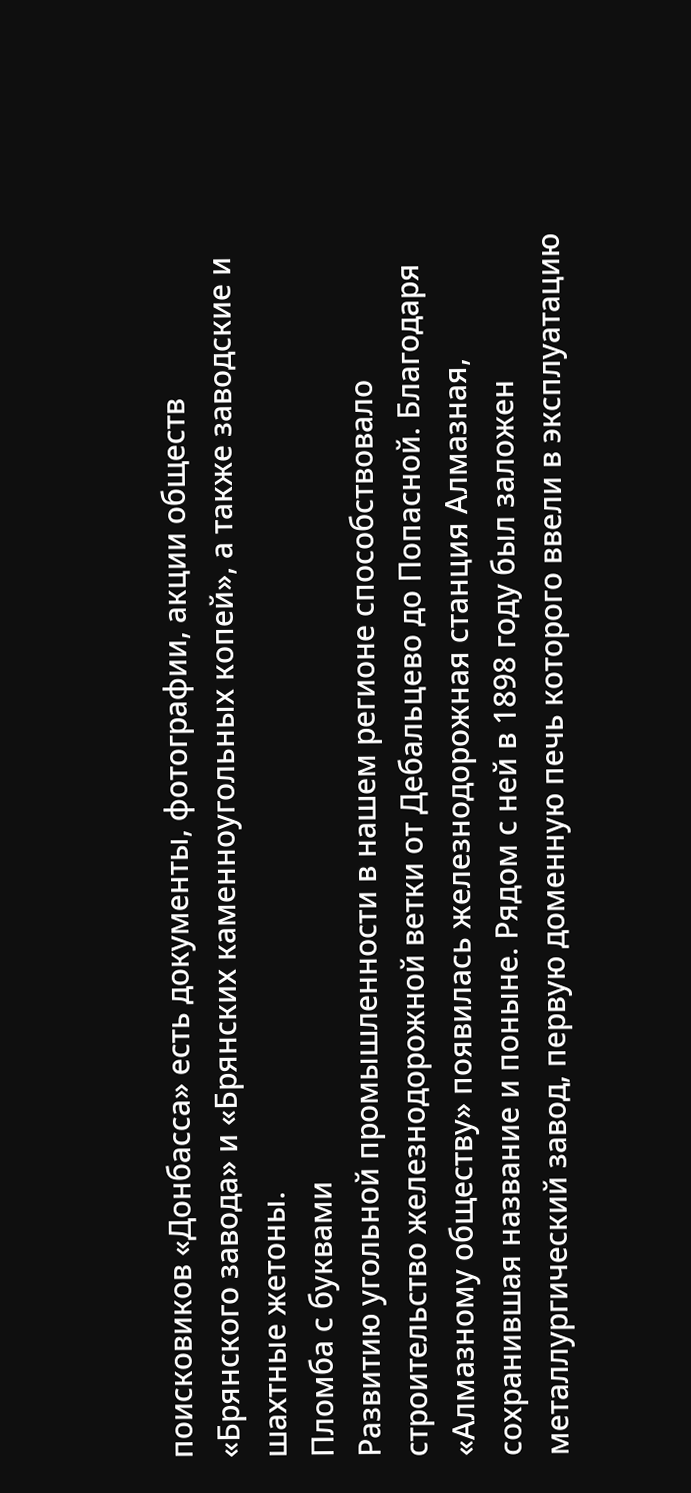поисковиков «Донбасса» есть документы, фотографии, акции обществ «Брянского завода» и «Брянских каменноугольных копей», а также заводские и шахтные жетоны.
Пломба с буквами
Развитию угольной промышленности в нашем регионе способствовало строительство железнодорожной ветки от Дебальцево до Попасной. Благодаря «Алмазному обществу» появилась железнодорожная станция Алмазная, сохранившая название и поныне. Рядом с ней в 1898 году был заложен металлургический завод, первую доменную печь которого ввели в эксплуатацию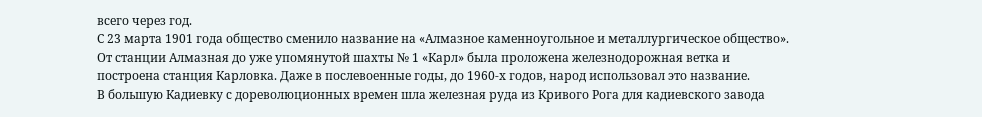всего через год.
С 23 марта 1901 года общество сменило название на «Алмазное каменноугольное и металлургическое общество».
От станции Алмазная до уже упомянутой шахты № 1 «Карл» была проложена железнодорожная ветка и построена станция Карловка. Даже в послевоенные годы, до 1960-х годов, народ использовал это название.
В большую Кадиевку с дореволюционных времен шла железная руда из Кривого Рога для кадиевского завода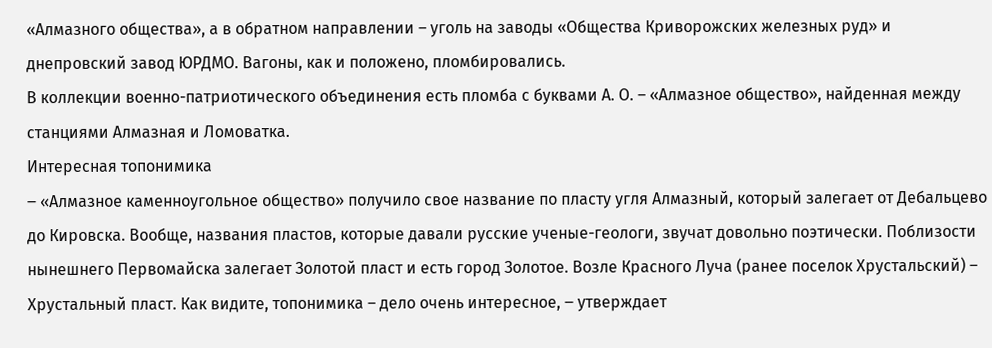«Алмазного общества», а в обратном направлении – уголь на заводы «Общества Криворожских железных руд» и днепровский завод ЮРДМО. Вагоны, как и положено, пломбировались.
В коллекции военно-патриотического объединения есть пломба с буквами А. О. – «Алмазное общество», найденная между станциями Алмазная и Ломоватка.
Интересная топонимика
‒ «Алмазное каменноугольное общество» получило свое название по пласту угля Алмазный, который залегает от Дебальцево до Кировска. Вообще, названия пластов, которые давали русские ученые-геологи, звучат довольно поэтически. Поблизости нынешнего Первомайска залегает Золотой пласт и есть город Золотое. Возле Красного Луча (ранее поселок Хрустальский) – Хрустальный пласт. Как видите, топонимика – дело очень интересное, ‒ утверждает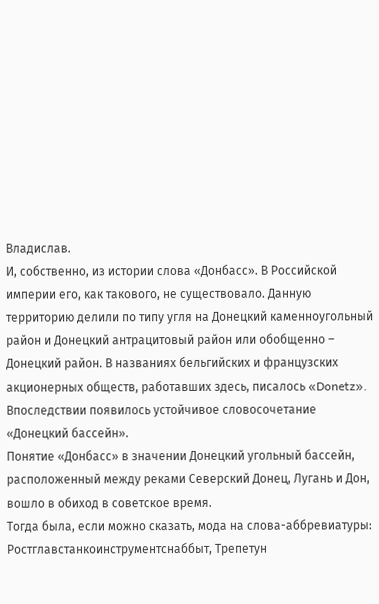Владислав.
И, собственно, из истории слова «Донбасс». В Российской империи его, как такового, не существовало. Данную территорию делили по типу угля на Донецкий каменноугольный район и Донецкий антрацитовый район или обобщенно – Донецкий район. В названиях бельгийских и французских акционерных обществ, работавших здесь, писалось «Donetz». Впоследствии появилось устойчивое словосочетание «Донецкий бассейн».
Понятие «Донбасс» в значении Донецкий угольный бассейн, расположенный между реками Северский Донец, Лугань и Дон, вошло в обиход в советское время.
Тогда была, если можно сказать, мода на слова-аббревиатуры: Ростглавстанкоинструментснаббыт, Трепетун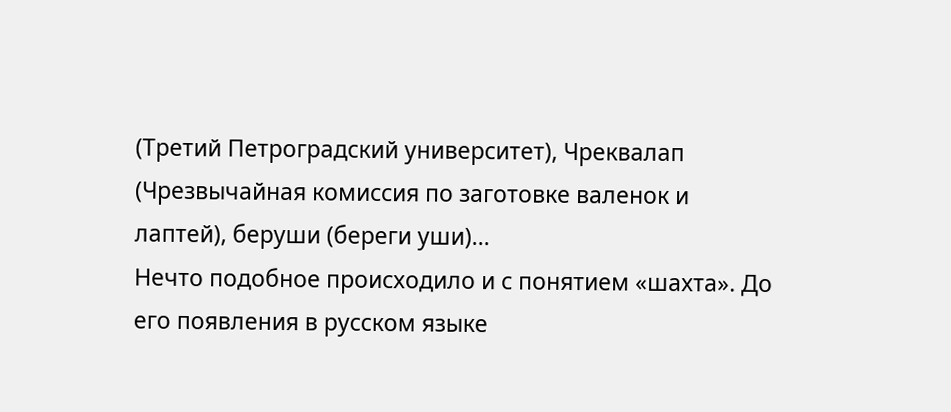(Третий Петроградский университет), Чреквалап (Чрезвычайная комиссия по заготовке валенок и лаптей), беруши (береги уши)…
Нечто подобное происходило и с понятием «шахта». До его появления в русском языке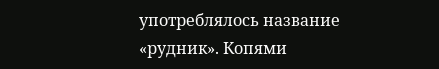употреблялось название «рудник». Копями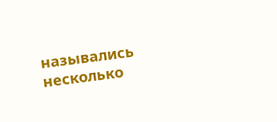назывались несколько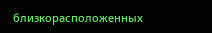близкорасположенных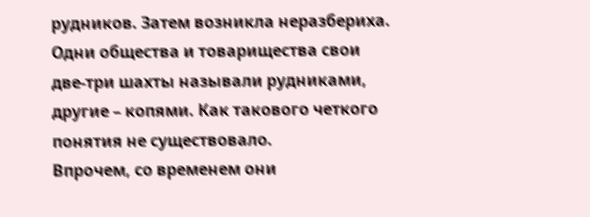рудников. Затем возникла неразбериха. Одни общества и товарищества свои две-три шахты называли рудниками, другие – копями. Как такового четкого понятия не существовало.
Впрочем, со временем они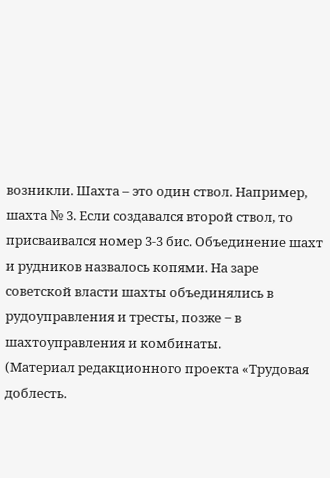возникли. Шахта – это один ствол. Например, шахта № 3. Если создавался второй ствол, то присваивался номер 3-3 бис. Объединение шахт и рудников назвалось копями. На заре советской власти шахты объединялись в рудоуправления и тресты, позже ‒ в шахтоуправления и комбинаты.
(Материал редакционного проекта «Трудовая доблесть.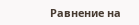Равнение на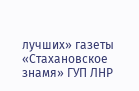лучших» газеты «Стахановское знамя» ГУП ЛНР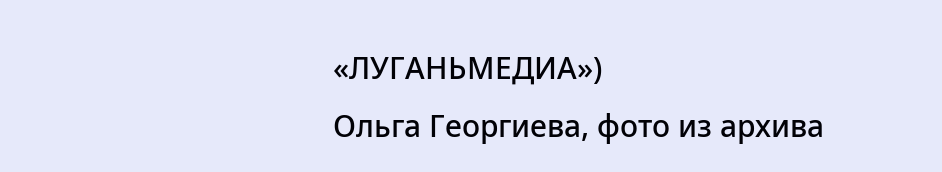«ЛУГАНЬМЕДИА»)
Ольга Георгиева, фото из архива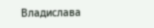Владислава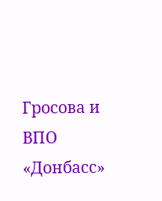Гросова и ВПО «Донбасс»